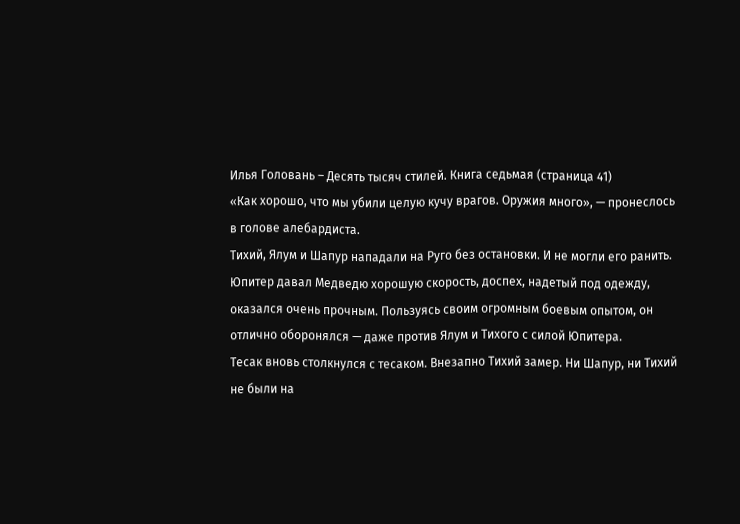Илья Головань – Десять тысяч стилей. Книга седьмая (страница 41)
«Как хорошо, что мы убили целую кучу врагов. Оружия много», — пронеслось в голове алебардиста.
Тихий, Ялум и Шапур нападали на Руго без остановки. И не могли его ранить. Юпитер давал Медведю хорошую скорость, доспех, надетый под одежду, оказался очень прочным. Пользуясь своим огромным боевым опытом, он отлично оборонялся — даже против Ялум и Тихого с силой Юпитера.
Тесак вновь столкнулся с тесаком. Внезапно Тихий замер. Ни Шапур, ни Тихий не были на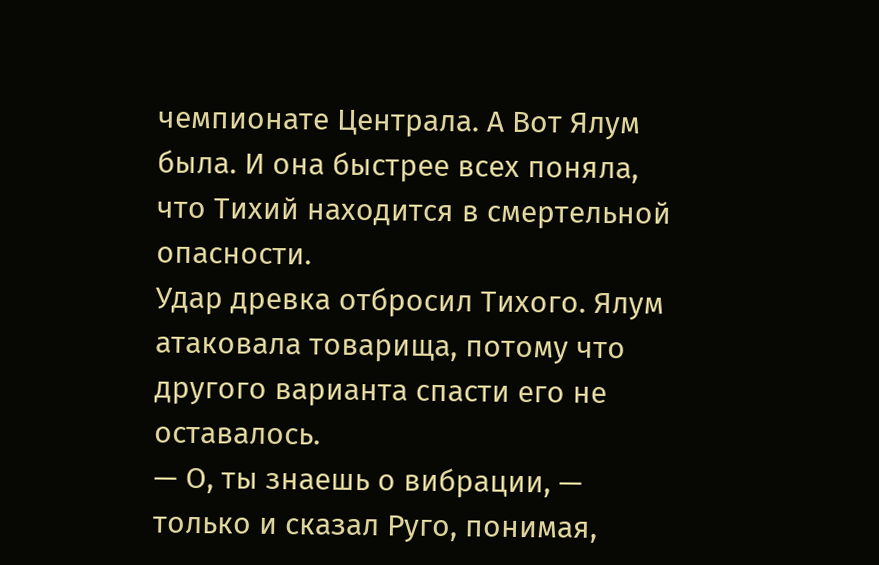чемпионате Централа. А Вот Ялум была. И она быстрее всех поняла, что Тихий находится в смертельной опасности.
Удар древка отбросил Тихого. Ялум атаковала товарища, потому что другого варианта спасти его не оставалось.
— О, ты знаешь о вибрации, — только и сказал Руго, понимая,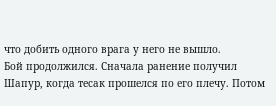что добить одного врага у него не вышло.
Бой продолжился. Сначала ранение получил Шапур, когда тесак прошелся по его плечу. Потом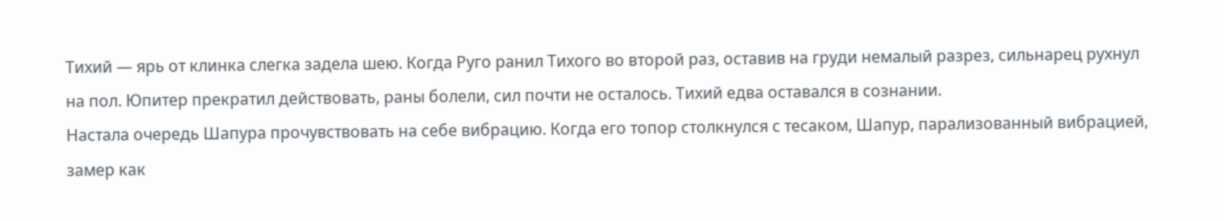Тихий — ярь от клинка слегка задела шею. Когда Руго ранил Тихого во второй раз, оставив на груди немалый разрез, сильнарец рухнул на пол. Юпитер прекратил действовать, раны болели, сил почти не осталось. Тихий едва оставался в сознании.
Настала очередь Шапура прочувствовать на себе вибрацию. Когда его топор столкнулся с тесаком, Шапур, парализованный вибрацией, замер как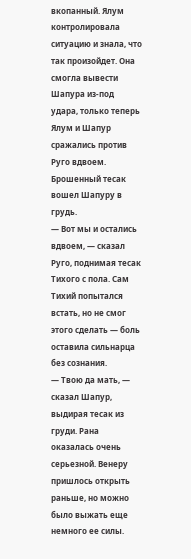вкопанный. Ялум контролировала ситуацию и знала, что так произойдет. Она смогла вывести Шапура из-под удара, только теперь Ялум и Шапур сражались против Руго вдвоем. Брошенный тесак вошел Шапуру в грудь.
— Вот мы и остались вдвоем, — сказал Руго, поднимая тесак Тихого с пола. Сам Тихий попытался встать, но не смог этого сделать — боль оставила сильнарца без сознания.
— Твою да мать, — сказал Шапур, выдирая тесак из груди. Рана оказалась очень серьезной. Венеру пришлось открыть раньше, но можно было выжать еще немного ее силы.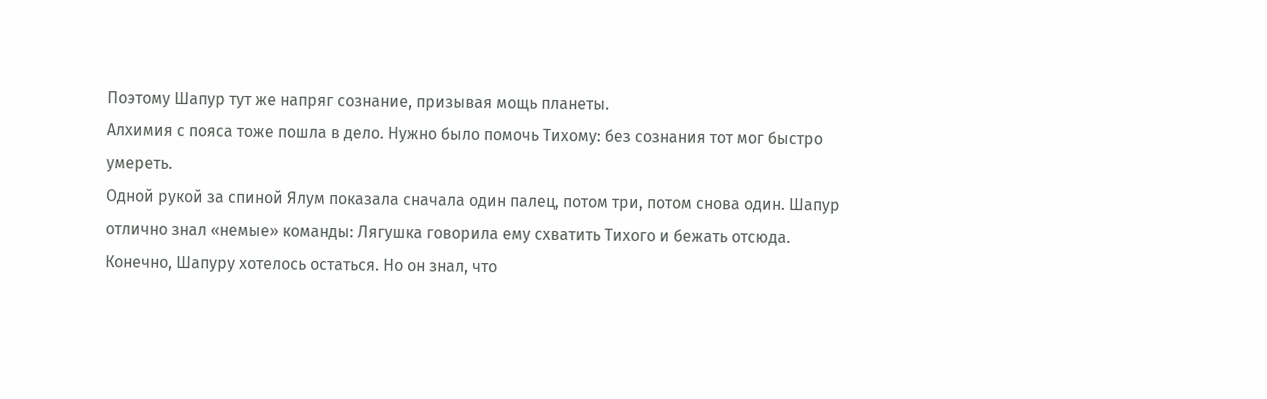Поэтому Шапур тут же напряг сознание, призывая мощь планеты.
Алхимия с пояса тоже пошла в дело. Нужно было помочь Тихому: без сознания тот мог быстро умереть.
Одной рукой за спиной Ялум показала сначала один палец, потом три, потом снова один. Шапур отлично знал «немые» команды: Лягушка говорила ему схватить Тихого и бежать отсюда. Конечно, Шапуру хотелось остаться. Но он знал, что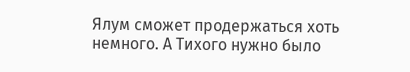Ялум сможет продержаться хоть немного. А Тихого нужно было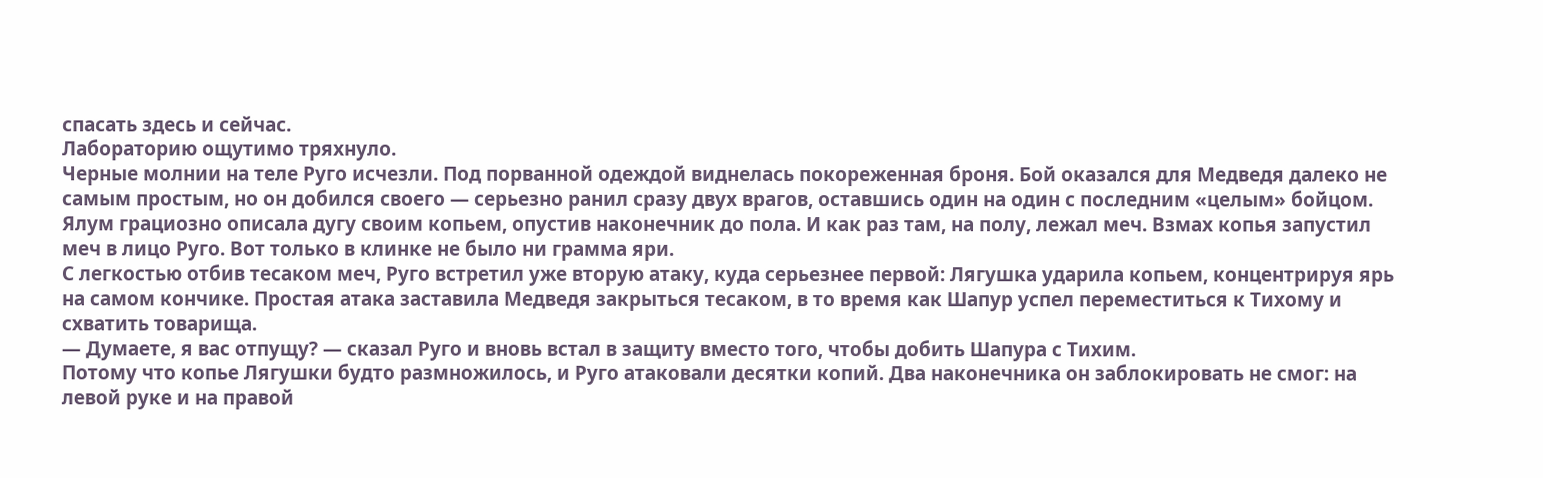спасать здесь и сейчас.
Лабораторию ощутимо тряхнуло.
Черные молнии на теле Руго исчезли. Под порванной одеждой виднелась покореженная броня. Бой оказался для Медведя далеко не самым простым, но он добился своего — серьезно ранил сразу двух врагов, оставшись один на один с последним «целым» бойцом.
Ялум грациозно описала дугу своим копьем, опустив наконечник до пола. И как раз там, на полу, лежал меч. Взмах копья запустил меч в лицо Руго. Вот только в клинке не было ни грамма яри.
С легкостью отбив тесаком меч, Руго встретил уже вторую атаку, куда серьезнее первой: Лягушка ударила копьем, концентрируя ярь на самом кончике. Простая атака заставила Медведя закрыться тесаком, в то время как Шапур успел переместиться к Тихому и схватить товарища.
— Думаете, я вас отпущу? — сказал Руго и вновь встал в защиту вместо того, чтобы добить Шапура с Тихим.
Потому что копье Лягушки будто размножилось, и Руго атаковали десятки копий. Два наконечника он заблокировать не смог: на левой руке и на правой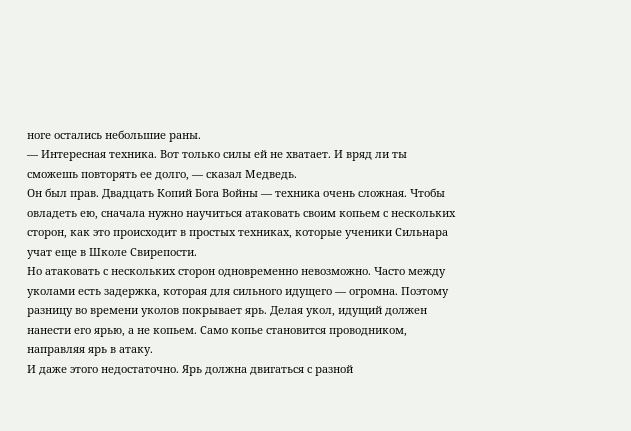ноге остались небольшие раны.
— Интересная техника. Вот только силы ей не хватает. И вряд ли ты сможешь повторять ее долго, — сказал Медведь.
Он был прав. Двадцать Копий Бога Войны — техника очень сложная. Чтобы овладеть ею, сначала нужно научиться атаковать своим копьем с нескольких сторон, как это происходит в простых техниках, которые ученики Сильнара учат еще в Школе Свирепости.
Но атаковать с нескольких сторон одновременно невозможно. Часто между уколами есть задержка, которая для сильного идущего — огромна. Поэтому разницу во времени уколов покрывает ярь. Делая укол, идущий должен нанести его ярью, а не копьем. Само копье становится проводником, направляя ярь в атаку.
И даже этого недостаточно. Ярь должна двигаться с разной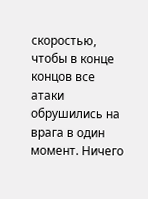скоростью, чтобы в конце концов все атаки обрушились на врага в один момент. Ничего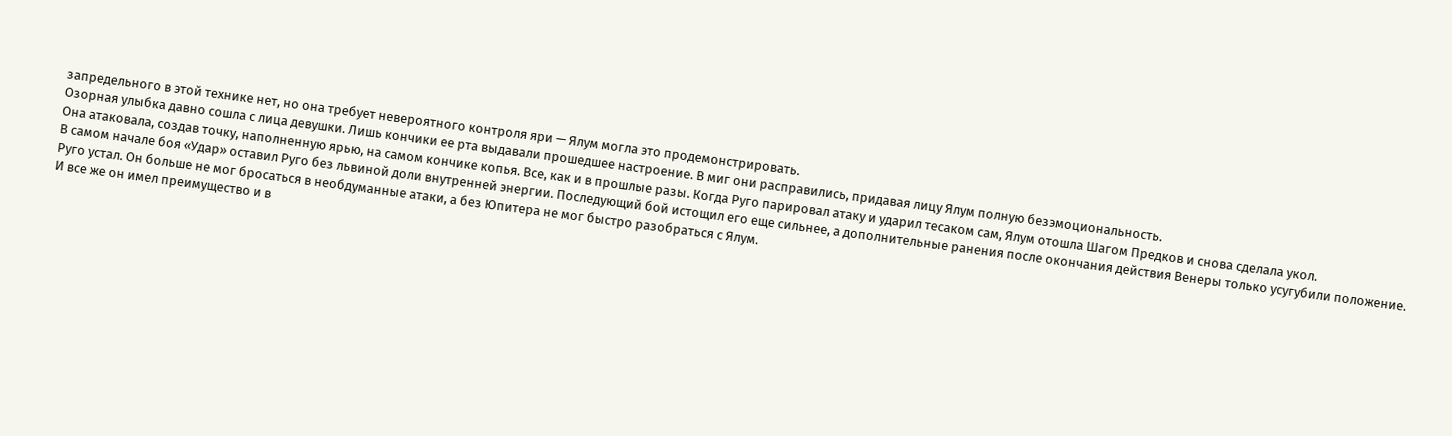запредельного в этой технике нет, но она требует невероятного контроля яри — Ялум могла это продемонстрировать.
Озорная улыбка давно сошла с лица девушки. Лишь кончики ее рта выдавали прошедшее настроение. В миг они расправились, придавая лицу Ялум полную безэмоциональность.
Она атаковала, создав точку, наполненную ярью, на самом кончике копья. Все, как и в прошлые разы. Когда Руго парировал атаку и ударил тесаком сам, Ялум отошла Шагом Предков и снова сделала укол.
В самом начале боя «Удар» оставил Руго без львиной доли внутренней энергии. Последующий бой истощил его еще сильнее, а дополнительные ранения после окончания действия Венеры только усугубили положение. Руго устал. Он больше не мог бросаться в необдуманные атаки, а без Юпитера не мог быстро разобраться с Ялум.
И все же он имел преимущество и в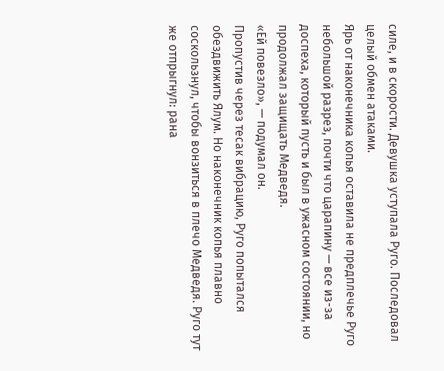силе, и в скорости. Девушка уступала Руго. Последовал целый обмен атаками.
Ярь от наконечника копья оставила не предплечье Руго небольшой разрез, почти что царапину — все из-за доспеха, который пусть и был в ужасном состоянии, но продолжал защищать Медведя.
«Ей повезло», — подумал он.
Пропустив через тесак вибрацию, Руго попытался обездвижить Ялум. Но наконечник копья плавно соскользнул, чтобы вонзиться в плечо Медведя. Руго тут же отпрыгнул: рана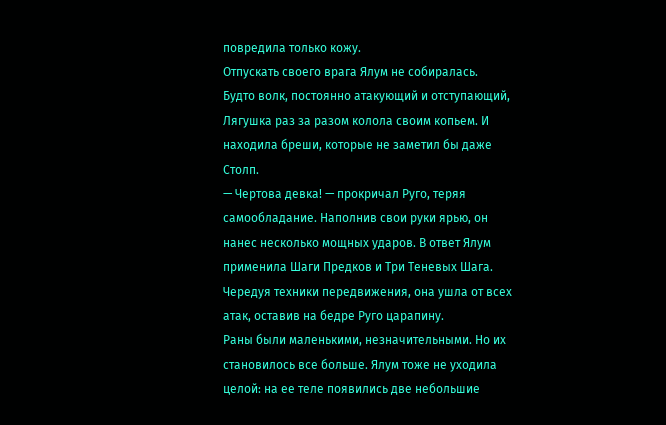повредила только кожу.
Отпускать своего врага Ялум не собиралась. Будто волк, постоянно атакующий и отступающий, Лягушка раз за разом колола своим копьем. И находила бреши, которые не заметил бы даже Столп.
— Чертова девка! — прокричал Руго, теряя самообладание. Наполнив свои руки ярью, он нанес несколько мощных ударов. В ответ Ялум применила Шаги Предков и Три Теневых Шага. Чередуя техники передвижения, она ушла от всех атак, оставив на бедре Руго царапину.
Раны были маленькими, незначительными. Но их становилось все больше. Ялум тоже не уходила целой: на ее теле появились две небольшие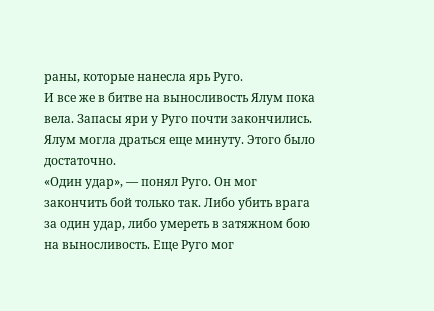раны, которые нанесла ярь Руго.
И все же в битве на выносливость Ялум пока вела. Запасы яри у Руго почти закончились. Ялум могла драться еще минуту. Этого было достаточно.
«Один удар», — понял Руго. Он мог закончить бой только так. Либо убить врага за один удар, либо умереть в затяжном бою на выносливость. Еще Руго мог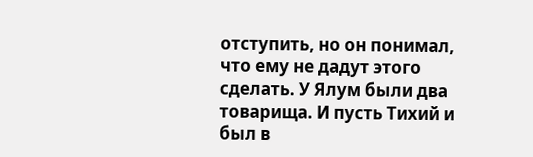отступить, но он понимал, что ему не дадут этого сделать. У Ялум были два товарища. И пусть Тихий и был в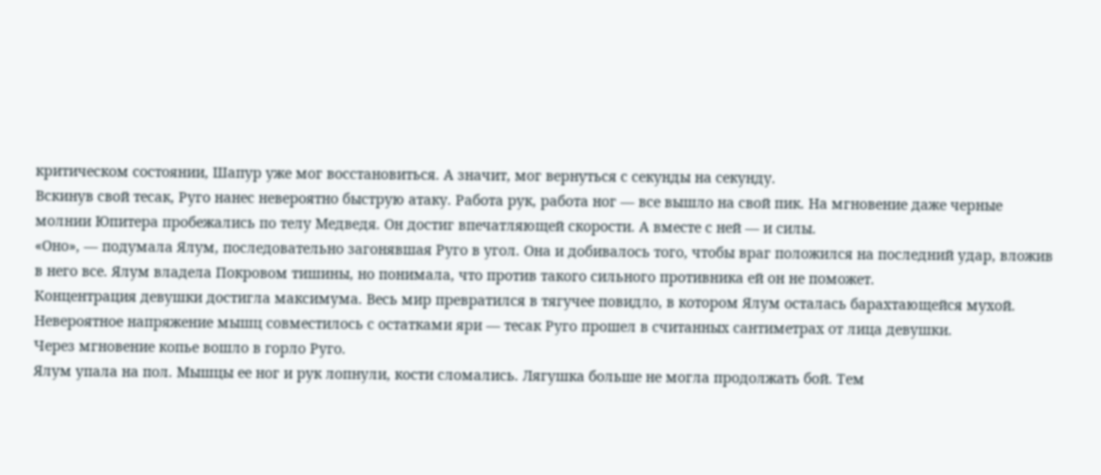критическом состоянии, Шапур уже мог восстановиться. А значит, мог вернуться с секунды на секунду.
Вскинув свой тесак, Руго нанес невероятно быструю атаку. Работа рук, работа ног — все вышло на свой пик. На мгновение даже черные молнии Юпитера пробежались по телу Медведя. Он достиг впечатляющей скорости. А вместе с ней — и силы.
«Оно», — подумала Ялум, последовательно загонявшая Руго в угол. Она и добивалось того, чтобы враг положился на последний удар, вложив в него все. Ялум владела Покровом тишины, но понимала, что против такого сильного противника ей он не поможет.
Концентрация девушки достигла максимума. Весь мир превратился в тягучее повидло, в котором Ялум осталась барахтающейся мухой. Невероятное напряжение мышц совместилось с остатками яри — тесак Руго прошел в считанных сантиметрах от лица девушки.
Через мгновение копье вошло в горло Руго.
Ялум упала на пол. Мышцы ее ног и рук лопнули, кости сломались. Лягушка больше не могла продолжать бой. Тем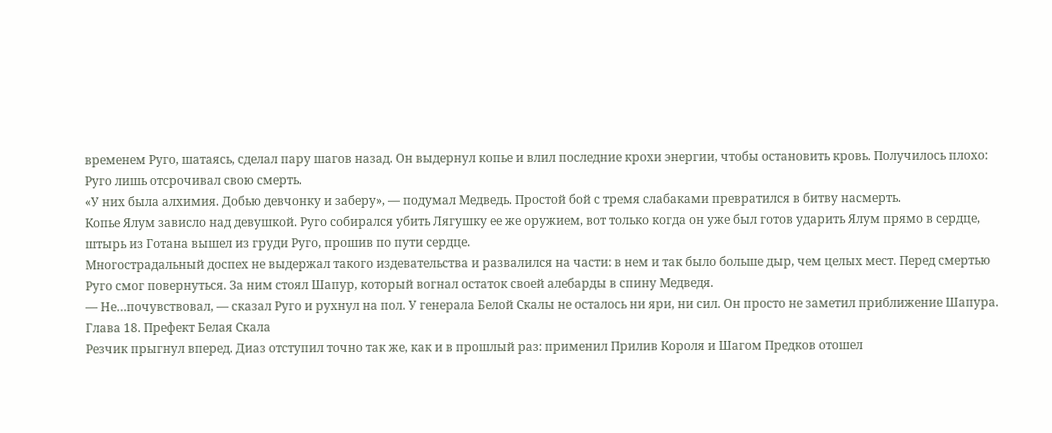временем Руго, шатаясь, сделал пару шагов назад. Он выдернул копье и влил последние крохи энергии, чтобы остановить кровь. Получилось плохо: Руго лишь отсрочивал свою смерть.
«У них была алхимия. Добью девчонку и заберу», — подумал Медведь. Простой бой с тремя слабаками превратился в битву насмерть.
Копье Ялум зависло над девушкой. Руго собирался убить Лягушку ее же оружием, вот только когда он уже был готов ударить Ялум прямо в сердце, штырь из Готана вышел из груди Руго, прошив по пути сердце.
Многострадальный доспех не выдержал такого издевательства и развалился на части: в нем и так было больше дыр, чем целых мест. Перед смертью Руго смог повернуться. За ним стоял Шапур, который вогнал остаток своей алебарды в спину Медведя.
— Не…почувствовал, — сказал Руго и рухнул на пол. У генерала Белой Скалы не осталось ни яри, ни сил. Он просто не заметил приближение Шапура.
Глава 18. Префект Белая Скала
Резчик прыгнул вперед. Диаз отступил точно так же, как и в прошлый раз: применил Прилив Короля и Шагом Предков отошел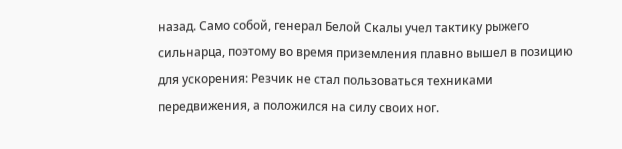назад. Само собой, генерал Белой Скалы учел тактику рыжего сильнарца, поэтому во время приземления плавно вышел в позицию для ускорения: Резчик не стал пользоваться техниками передвижения, а положился на силу своих ног.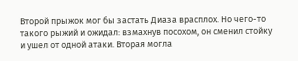Второй прыжок мог бы застать Диаза врасплох. Но чего-то такого рыжий и ожидал: взмахнув посохом, он сменил стойку и ушел от одной атаки. Вторая могла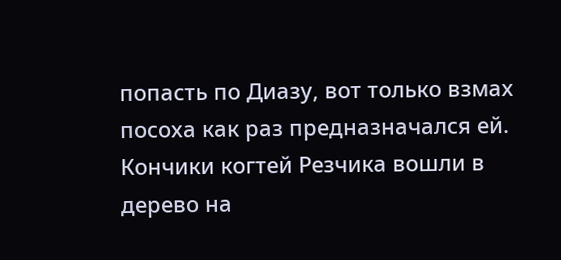попасть по Диазу, вот только взмах посоха как раз предназначался ей. Кончики когтей Резчика вошли в дерево на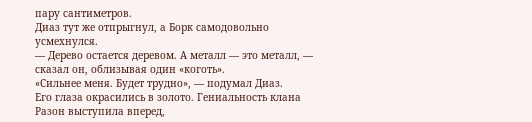пару сантиметров.
Диаз тут же отпрыгнул, а Борк самодовольно усмехнулся.
— Дерево остается деревом. А металл — это металл, — сказал он, облизывая один «коготь».
«Сильнее меня. Будет трудно», — подумал Диаз.
Его глаза окрасились в золото. Гениальность клана Разон выступила вперед,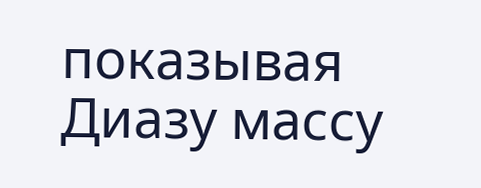показывая Диазу массу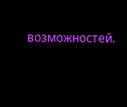возможностей.